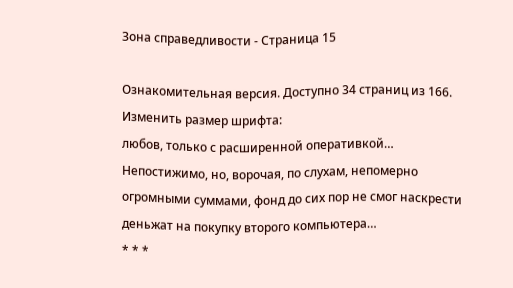Зона справедливости - Страница 15

Ознакомительная версия. Доступно 34 страниц из 166.
Изменить размер шрифта:
любов, только с расширенной оперативкой… Непостижимо, но, ворочая, по слухам, непомерно огромными суммами, фонд до сих пор не смог наскрести деньжат на покупку второго компьютера…
* * *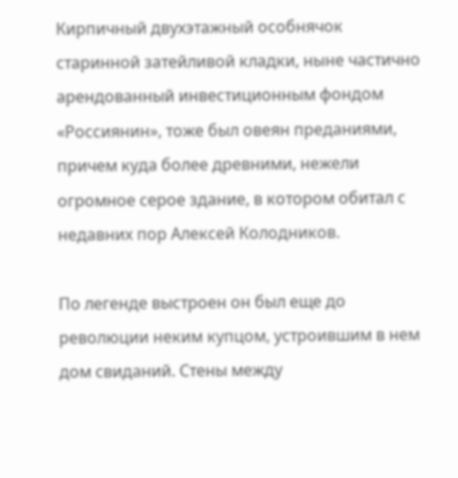Кирпичный двухэтажный особнячок старинной затейливой кладки, ныне частично арендованный инвестиционным фондом «Россиянин», тоже был овеян преданиями, причем куда более древними, нежели огромное серое здание, в котором обитал с недавних пор Алексей Колодников.

По легенде выстроен он был еще до революции неким купцом, устроившим в нем дом свиданий. Стены между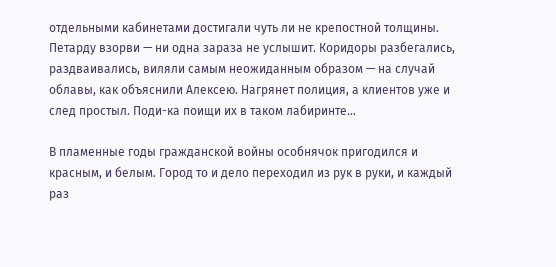отдельными кабинетами достигали чуть ли не крепостной толщины. Петарду взорви — ни одна зараза не услышит. Коридоры разбегались, раздваивались, виляли самым неожиданным образом — на случай облавы, как объяснили Алексею. Нагрянет полиция, а клиентов уже и след простыл. Поди-ка поищи их в таком лабиринте…

В пламенные годы гражданской войны особнячок пригодился и красным, и белым. Город то и дело переходил из рук в руки, и каждый раз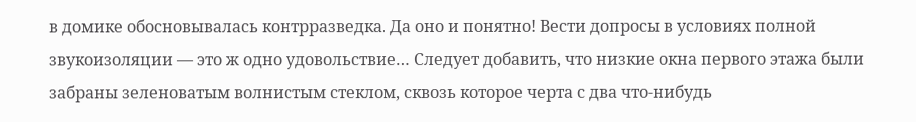в домике обосновывалась контрразведка. Да оно и понятно! Вести допросы в условиях полной звукоизоляции — это ж одно удовольствие… Следует добавить, что низкие окна первого этажа были забраны зеленоватым волнистым стеклом, сквозь которое черта с два что-нибудь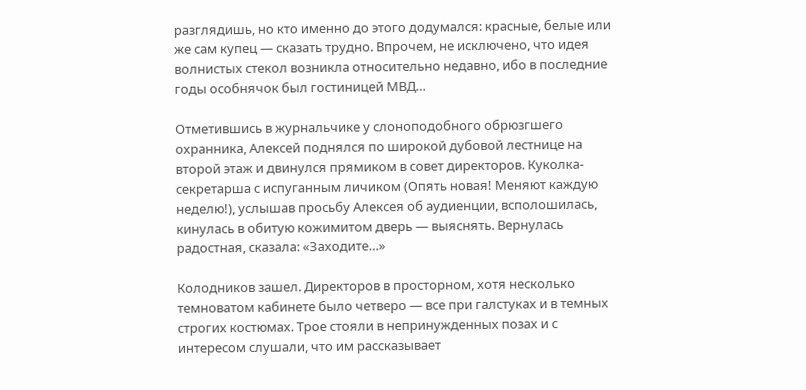разглядишь, но кто именно до этого додумался: красные, белые или же сам купец — сказать трудно. Впрочем, не исключено, что идея волнистых стекол возникла относительно недавно, ибо в последние годы особнячок был гостиницей МВД…

Отметившись в журнальчике у слоноподобного обрюзгшего охранника, Алексей поднялся по широкой дубовой лестнице на второй этаж и двинулся прямиком в совет директоров. Куколка-секретарша с испуганным личиком (Опять новая! Меняют каждую неделю!), услышав просьбу Алексея об аудиенции, всполошилась, кинулась в обитую кожимитом дверь — выяснять. Вернулась радостная, сказала: «Заходите…»

Колодников зашел. Директоров в просторном, хотя несколько темноватом кабинете было четверо — все при галстуках и в темных строгих костюмах. Трое стояли в непринужденных позах и с интересом слушали, что им рассказывает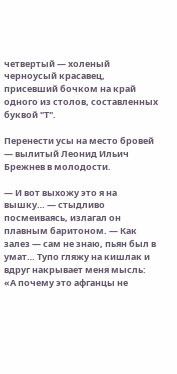четвертый — холеный черноусый красавец, присевший бочком на край одного из столов, составленных буквой "Т".

Перенести усы на место бровей — вылитый Леонид Ильич Брежнев в молодости.

— И вот выхожу это я на вышку… — стыдливо посмеиваясь, излагал он плавным баритоном. — Как залез — сам не знаю, пьян был в умат… Тупо гляжу на кишлак и вдруг накрывает меня мысль: «А почему это афганцы не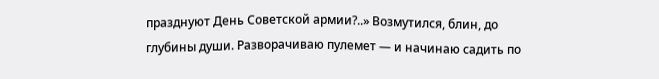празднуют День Советской армии?..» Возмутился, блин, до глубины души. Разворачиваю пулемет — и начинаю садить по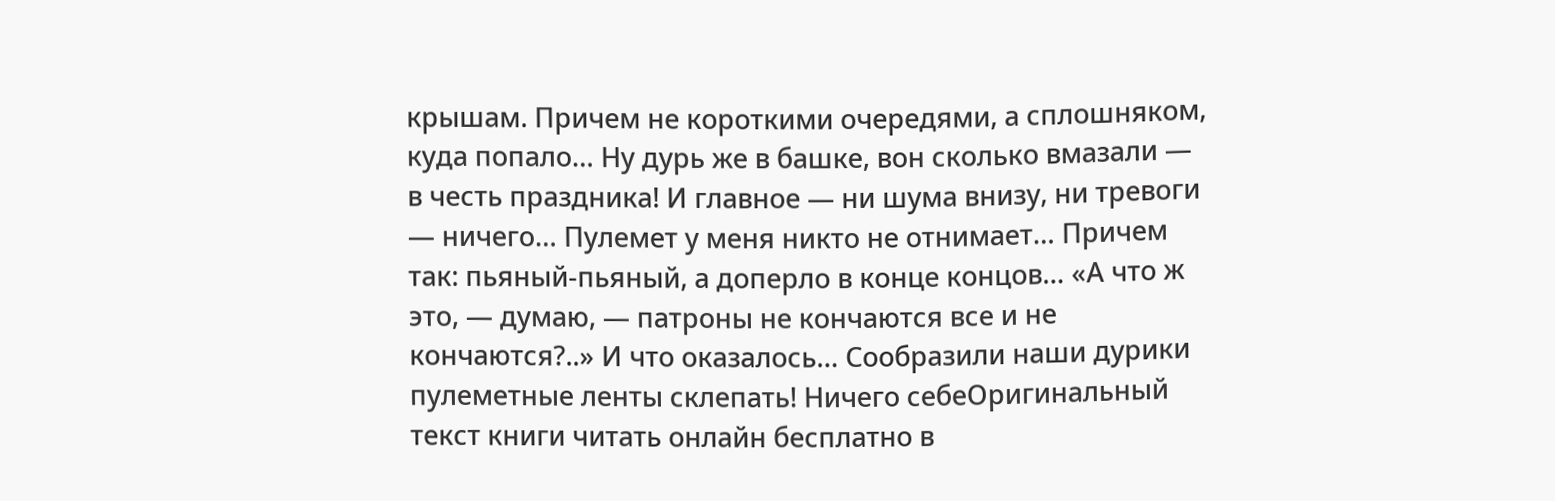крышам. Причем не короткими очередями, а сплошняком, куда попало… Ну дурь же в башке, вон сколько вмазали — в честь праздника! И главное — ни шума внизу, ни тревоги — ничего… Пулемет у меня никто не отнимает… Причем так: пьяный-пьяный, а доперло в конце концов… «А что ж это, — думаю, — патроны не кончаются все и не кончаются?..» И что оказалось… Сообразили наши дурики пулеметные ленты склепать! Ничего себеОригинальный текст книги читать онлайн бесплатно в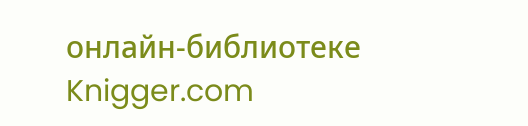онлайн-библиотеке Knigger.com